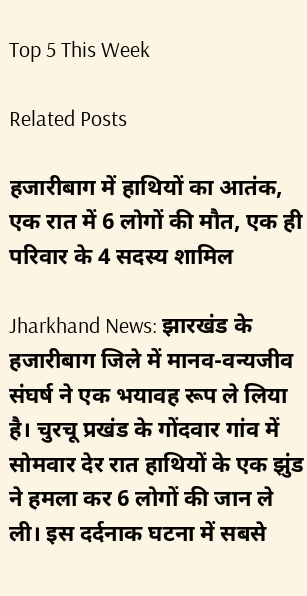Top 5 This Week

Related Posts

हजारीबाग में हाथियों का आतंक, एक रात में 6 लोगों की मौत, एक ही परिवार के 4 सदस्य शामिल

Jharkhand News: झारखंड के हजारीबाग जिले में मानव-वन्यजीव संघर्ष ने एक भयावह रूप ले लिया है। चुरचू प्रखंड के गोंदवार गांव में सोमवार देर रात हाथियों के एक झुंड ने हमला कर 6 लोगों की जान ले ली। इस दर्दनाक घटना में सबसे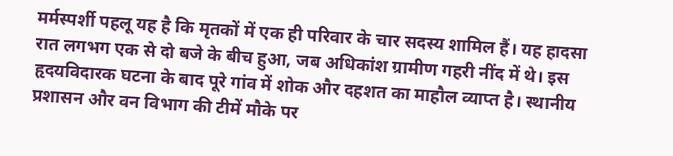मर्मस्पर्शी पहलू यह है कि मृतकों में एक ही परिवार के चार सदस्य शामिल हैं। यह हादसा रात लगभग एक से दो बजे के बीच हुआ, जब अधिकांश ग्रामीण गहरी नींद में थे। इस हृदयविदारक घटना के बाद पूरे गांव में शोक और दहशत का माहौल व्याप्त है। स्थानीय प्रशासन और वन विभाग की टीमें मौके पर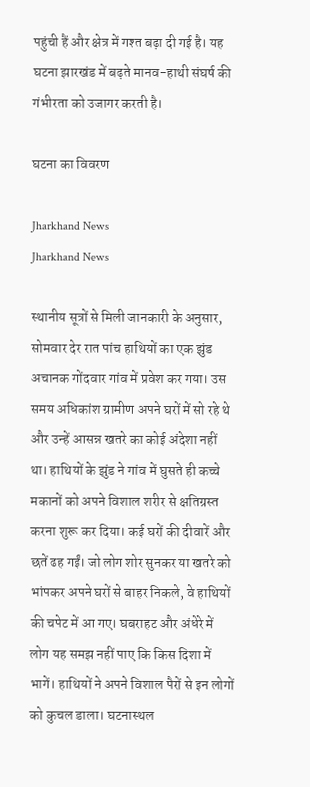पहुंची हैं और क्षेत्र में गश्त बढ़ा दी गई है। यह घटना झारखंड में बढ़ते मानव-हाथी संघर्ष की गंभीरता को उजागर करती है।

घटना का विवरण

Jharkhand News
Jharkhand News

स्थानीय सूत्रों से मिली जानकारी के अनुसार, सोमवार देर रात पांच हाथियों का एक झुंड अचानक गोंदवार गांव में प्रवेश कर गया। उस समय अधिकांश ग्रामीण अपने घरों में सो रहे थे और उन्हें आसन्न खतरे का कोई अंदेशा नहीं था। हाथियों के झुंड ने गांव में घुसते ही कच्चे मकानों को अपने विशाल शरीर से क्षतिग्रस्त करना शुरू कर दिया। कई घरों की दीवारें और छतें ढह गईं। जो लोग शोर सुनकर या खतरे को भांपकर अपने घरों से बाहर निकले, वे हाथियों की चपेट में आ गए। घबराहट और अंधेरे में लोग यह समझ नहीं पाए कि किस दिशा में भागें। हाथियों ने अपने विशाल पैरों से इन लोगों को कुचल डाला। घटनास्थल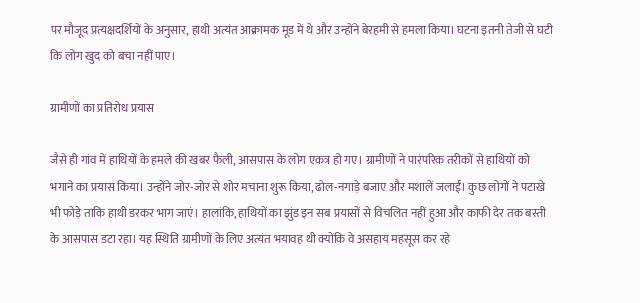पर मौजूद प्रत्यक्षदर्शियों के अनुसार, हाथी अत्यंत आक्रामक मूड में थे और उन्होंने बेरहमी से हमला किया। घटना इतनी तेजी से घटी कि लोग खुद को बचा नहीं पाए।

ग्रामीणों का प्रतिरोध प्रयास

जैसे ही गांव में हाथियों के हमले की खबर फैली, आसपास के लोग एकत्र हो गए। ग्रामीणों ने पारंपरिक तरीकों से हाथियों को भगाने का प्रयास किया। उन्होंने जोर-जोर से शोर मचाना शुरू किया, ढोल-नगाड़े बजाए और मशालें जलाईं। कुछ लोगों ने पटाखे भी फोड़े ताकि हाथी डरकर भाग जाएं। हालांकि, हाथियों का झुंड इन सब प्रयासों से विचलित नहीं हुआ और काफी देर तक बस्ती के आसपास डटा रहा। यह स्थिति ग्रामीणों के लिए अत्यंत भयावह थी क्योंकि वे असहाय महसूस कर रहे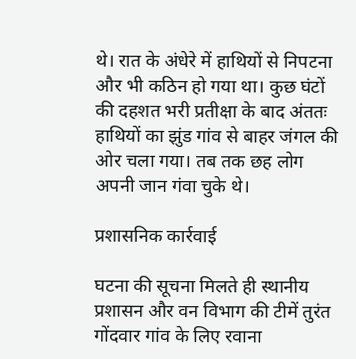थे। रात के अंधेरे में हाथियों से निपटना और भी कठिन हो गया था। कुछ घंटों की दहशत भरी प्रतीक्षा के बाद अंततः हाथियों का झुंड गांव से बाहर जंगल की ओर चला गया। तब तक छह लोग अपनी जान गंवा चुके थे।

प्रशासनिक कार्रवाई

घटना की सूचना मिलते ही स्थानीय प्रशासन और वन विभाग की टीमें तुरंत गोंदवार गांव के लिए रवाना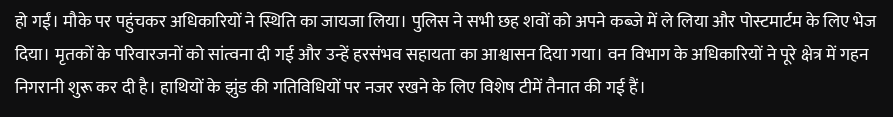हो गईं। मौके पर पहुंचकर अधिकारियों ने स्थिति का जायजा लिया। पुलिस ने सभी छह शवों को अपने कब्जे में ले लिया और पोस्टमार्टम के लिए भेज दिया। मृतकों के परिवारजनों को सांत्वना दी गई और उन्हें हरसंभव सहायता का आश्वासन दिया गया। वन विभाग के अधिकारियों ने पूरे क्षेत्र में गहन निगरानी शुरू कर दी है। हाथियों के झुंड की गतिविधियों पर नजर रखने के लिए विशेष टीमें तैनात की गई हैं।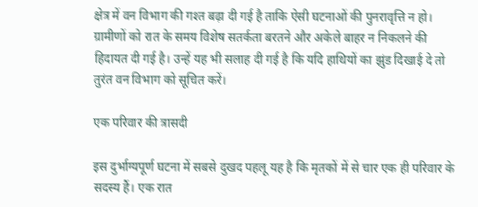क्षेत्र में वन विभाग की गश्त बढ़ा दी गई है ताकि ऐसी घटनाओं की पुनरावृत्ति न हो। ग्रामीणों को रात के समय विशेष सतर्कता बरतने और अकेले बाहर न निकलने की हिदायत दी गई है। उन्हें यह भी सलाह दी गई है कि यदि हाथियों का झुंड दिखाई दे तो तुरंत वन विभाग को सूचित करें।

एक परिवार की त्रासदी

इस दुर्भाग्यपूर्ण घटना में सबसे दुखद पहलू यह है कि मृतकों में से चार एक ही परिवार के सदस्य हैं। एक रात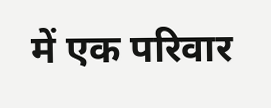में एक परिवार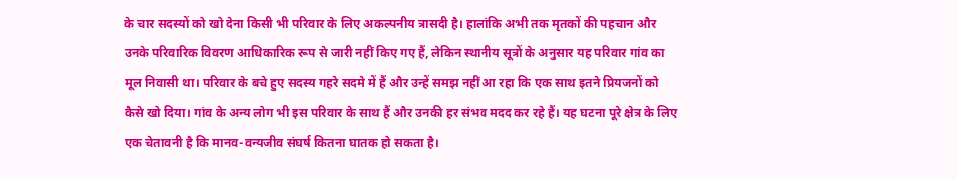के चार सदस्यों को खो देना किसी भी परिवार के लिए अकल्पनीय त्रासदी है। हालांकि अभी तक मृतकों की पहचान और उनके परिवारिक विवरण आधिकारिक रूप से जारी नहीं किए गए हैं, लेकिन स्थानीय सूत्रों के अनुसार यह परिवार गांव का मूल निवासी था। परिवार के बचे हुए सदस्य गहरे सदमे में हैं और उन्हें समझ नहीं आ रहा कि एक साथ इतने प्रियजनों को कैसे खो दिया। गांव के अन्य लोग भी इस परिवार के साथ हैं और उनकी हर संभव मदद कर रहे हैं। यह घटना पूरे क्षेत्र के लिए एक चेतावनी है कि मानव-वन्यजीव संघर्ष कितना घातक हो सकता है।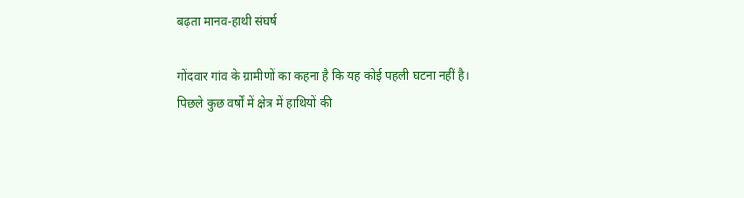बढ़ता मानव-हाथी संघर्ष

गोंदवार गांव के ग्रामीणों का कहना है कि यह कोई पहली घटना नहीं है। पिछले कुछ वर्षों में क्षेत्र में हाथियों की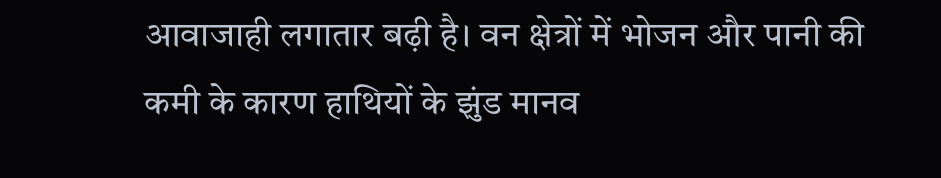आवाजाही लगातार बढ़ी है। वन क्षेत्रों में भोजन और पानी की कमी के कारण हाथियों के झुंड मानव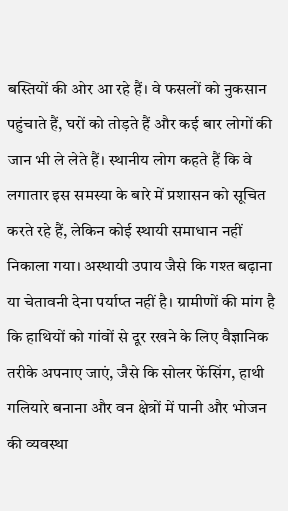बस्तियों की ओर आ रहे हैं। वे फसलों को नुकसान पहुंचाते हैं, घरों को तोड़ते हैं और कई बार लोगों की जान भी ले लेते हैं। स्थानीय लोग कहते हैं कि वे लगातार इस समस्या के बारे में प्रशासन को सूचित करते रहे हैं, लेकिन कोई स्थायी समाधान नहीं निकाला गया। अस्थायी उपाय जैसे कि गश्त बढ़ाना या चेतावनी देना पर्याप्त नहीं है। ग्रामीणों की मांग है कि हाथियों को गांवों से दूर रखने के लिए वैज्ञानिक तरीके अपनाए जाएं, जैसे कि सोलर फेंसिंग, हाथी गलियारे बनाना और वन क्षेत्रों में पानी और भोजन की व्यवस्था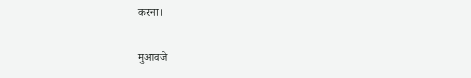करना।

मुआवजे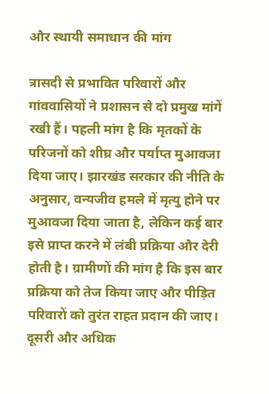और स्थायी समाधान की मांग

त्रासदी से प्रभावित परिवारों और गांववासियों ने प्रशासन से दो प्रमुख मांगें रखी हैं। पहली मांग है कि मृतकों के परिजनों को शीघ्र और पर्याप्त मुआवजा दिया जाए। झारखंड सरकार की नीति के अनुसार, वन्यजीव हमले में मृत्यु होने पर मुआवजा दिया जाता है, लेकिन कई बार इसे प्राप्त करने में लंबी प्रक्रिया और देरी होती है। ग्रामीणों की मांग है कि इस बार प्रक्रिया को तेज किया जाए और पीड़ित परिवारों को तुरंत राहत प्रदान की जाए। दूसरी और अधिक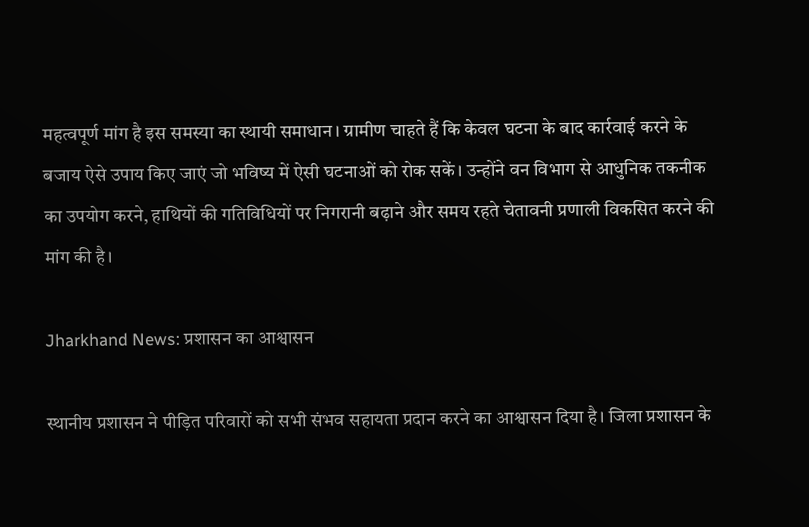महत्वपूर्ण मांग है इस समस्या का स्थायी समाधान। ग्रामीण चाहते हैं कि केवल घटना के बाद कार्रवाई करने के बजाय ऐसे उपाय किए जाएं जो भविष्य में ऐसी घटनाओं को रोक सकें। उन्होंने वन विभाग से आधुनिक तकनीक का उपयोग करने, हाथियों की गतिविधियों पर निगरानी बढ़ाने और समय रहते चेतावनी प्रणाली विकसित करने की मांग की है।

Jharkhand News: प्रशासन का आश्वासन

स्थानीय प्रशासन ने पीड़ित परिवारों को सभी संभव सहायता प्रदान करने का आश्वासन दिया है। जिला प्रशासन के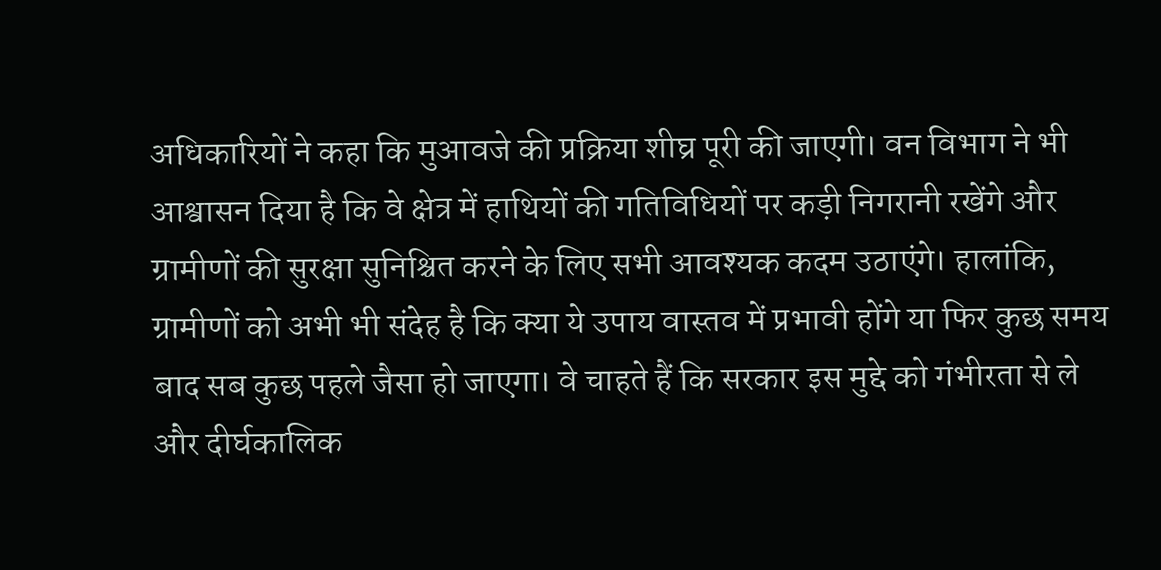अधिकारियों ने कहा कि मुआवजे की प्रक्रिया शीघ्र पूरी की जाएगी। वन विभाग ने भी आश्वासन दिया है कि वे क्षेत्र में हाथियों की गतिविधियों पर कड़ी निगरानी रखेंगे और ग्रामीणों की सुरक्षा सुनिश्चित करने के लिए सभी आवश्यक कदम उठाएंगे। हालांकि, ग्रामीणों को अभी भी संदेह है कि क्या ये उपाय वास्तव में प्रभावी होंगे या फिर कुछ समय बाद सब कुछ पहले जैसा हो जाएगा। वे चाहते हैं कि सरकार इस मुद्दे को गंभीरता से ले और दीर्घकालिक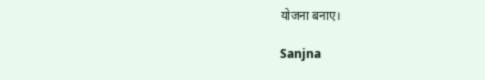योजना बनाए।

Sanjna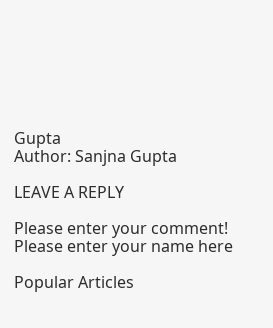Gupta
Author: Sanjna Gupta

LEAVE A REPLY

Please enter your comment!
Please enter your name here

Popular Articles